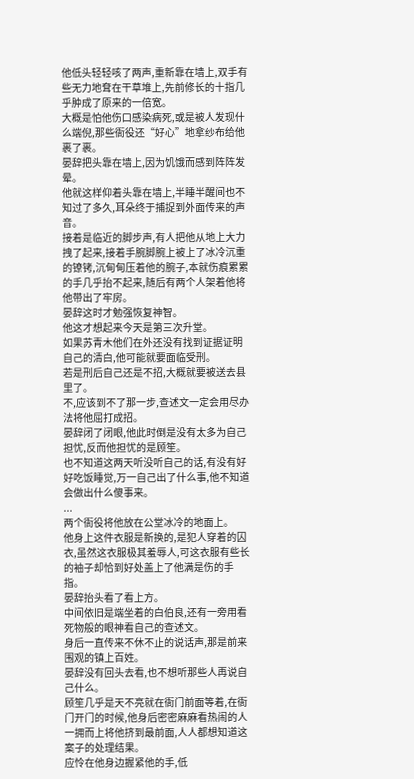他低头轻轻咳了两声,重新靠在墙上,双手有些无力地耷在干草堆上,先前修长的十指几乎肿成了原来的一倍宽。
大概是怕他伤口感染病死,或是被人发现什么端倪,那些衙役还“好心”地拿纱布给他裹了裹。
晏辞把头靠在墙上,因为饥饿而感到阵阵发晕。
他就这样仰着头靠在墙上,半睡半醒间也不知过了多久,耳朵终于捕捉到外面传来的声音。
接着是临近的脚步声,有人把他从地上大力拽了起来,接着手腕脚腕上被上了冰冷沉重的镣铐,沉甸甸压着他的腕子,本就伤痕累累的手几乎抬不起来,随后有两个人架着他将他带出了牢房。
晏辞这时才勉强恢复神智。
他这才想起来今天是第三次升堂。
如果苏青木他们在外还没有找到证据证明自己的清白,他可能就要面临受刑。
若是刑后自己还是不招,大概就要被送去县里了。
不,应该到不了那一步,查述文一定会用尽办法将他屈打成招。
晏辞闭了闭眼,他此时倒是没有太多为自己担忧,反而他担忧的是顾笙。
也不知道这两天听没听自己的话,有没有好好吃饭睡觉,万一自己出了什么事,他不知道会做出什么傻事来。
...
两个衙役将他放在公堂冰冷的地面上。
他身上这件衣服是新换的,是犯人穿着的囚衣,虽然这衣服极其羞辱人,可这衣服有些长的袖子却恰到好处盖上了他满是伤的手指。
晏辞抬头看了看上方。
中间依旧是端坐着的白伯良,还有一旁用看死物般的眼神看自己的查述文。
身后一直传来不休不止的说话声,那是前来围观的镇上百姓。
晏辞没有回头去看,也不想听那些人再说自己什么。
顾笙几乎是天不亮就在衙门前面等着,在衙门开门的时候,他身后密密麻麻看热闹的人一拥而上将他挤到最前面,人人都想知道这案子的处理结果。
应怜在他身边握紧他的手,低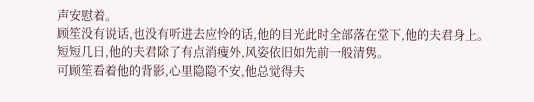声安慰着。
顾笙没有说话,也没有听进去应怜的话,他的目光此时全部落在堂下,他的夫君身上。
短短几日,他的夫君除了有点消瘦外,风姿依旧如先前一般清隽。
可顾笙看着他的背影,心里隐隐不安,他总觉得夫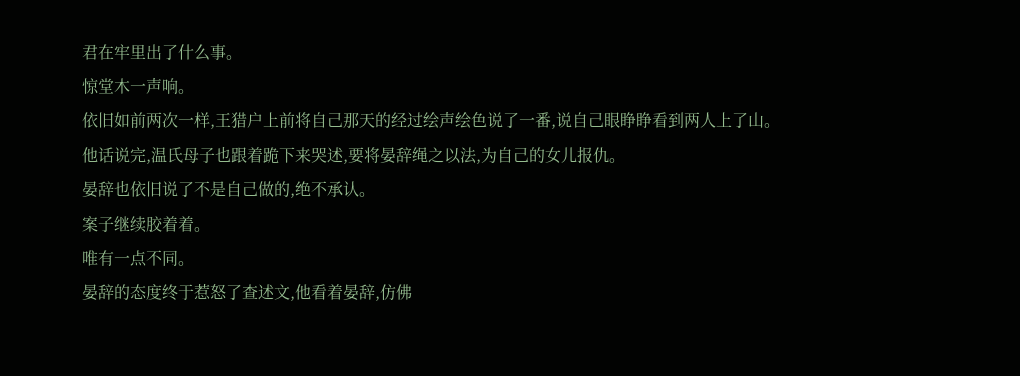君在牢里出了什么事。
惊堂木一声响。
依旧如前两次一样,王猎户上前将自己那天的经过绘声绘色说了一番,说自己眼睁睁看到两人上了山。
他话说完,温氏母子也跟着跪下来哭述,要将晏辞绳之以法,为自己的女儿报仇。
晏辞也依旧说了不是自己做的,绝不承认。
案子继续胶着着。
唯有一点不同。
晏辞的态度终于惹怒了查述文,他看着晏辞,仿佛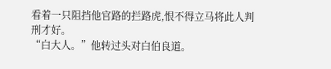看着一只阻挡他官路的拦路虎,恨不得立马将此人判刑才好。
“白大人。”他转过头对白伯良道。